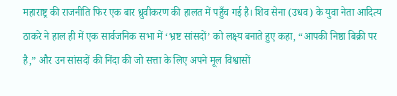महाराष्ट्र की राजनीति फिर एक बार ध्रुवीकरण की हालत में पहुँच गई है। शिव सेना (उधव) के युवा नेता आदित्य ठाकरे ने हाल ही में एक सार्वजनिक सभा में ‘भ्रष्ट सांसदों’ को लक्ष्य बनाते हुए कहा, “आपकी निष्ठा बिक्री पर है,” और उन सांसदों की निंदा की जो सत्ता के लिए अपने मूल विश्वासों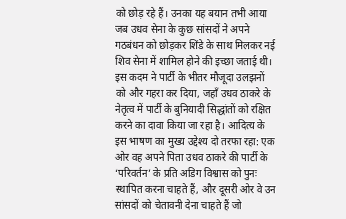को छोड़ रहे हैं। उनका यह बयान तभी आया जब उधव सेना के कुछ सांसदों ने अपने गठबंधन को छोड़कर शिंडे के साथ मिलकर नई शिव सेना में शामिल होने की इच्छा जताई थी। इस कदम ने पार्टी के भीतर मौजूदा उलझनों को और गहरा कर दिया, जहाँ उधव ठाकरे के नेतृत्व में पार्टी के बुनियादी सिद्धांतों को रक्षित करने का दावा किया जा रहा है। आदित्य के इस भाषण का मुख्य उद्देश्य दो तरफा रहा: एक ओर वह अपने पिता उधव ठाकरे की पार्टी के ‘परिवर्तन’ के प्रति अडिग विश्वास को पुनः स्थापित करना चाहते हैं, और दूसरी ओर वे उन सांसदों को चेतावनी देना चाहते हैं जो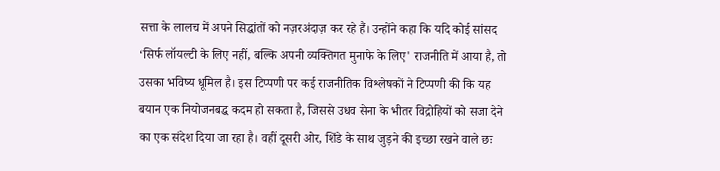सत्ता के लालच में अपने सिद्धांतों को नज़रअंदाज़ कर रहे हैं। उन्होंने कहा कि यदि कोई सांसद ‘सिर्फ लॉयल्टी के लिए नहीं, बल्कि अपनी व्यक्तिगत मुनाफे के लिए' राजनीति में आया है, तो उसका भविष्य धूमिल है। इस टिप्पणी पर कई राजनीतिक विश्लेषकों ने टिप्पणी की कि यह बयान एक नियोजनबद्ध कदम हो सकता है, जिससे उधव सेना के भीतर विद्रोहियों को सजा देने का एक संदेश दिया जा रहा है। वहीं दूसरी ओर, शिंडे के साथ जुड़ने की इच्छा रखने वाले छः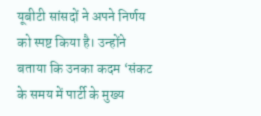यूबीटी सांसदों ने अपने निर्णय को स्पष्ट किया है। उन्होंने बताया कि उनका कदम ‘संकट के समय में पार्टी के मुख्य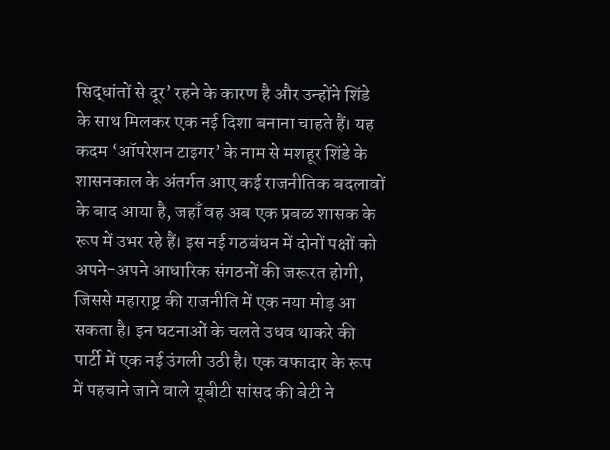सिद्धांतों से दूर’ रहने के कारण है और उन्होंने शिंडे के साथ मिलकर एक नई दिशा बनाना चाहते हैं। यह कदम ‘ऑपरेशन टाइगर’ के नाम से मशहूर शिंडे के शासनकाल के अंतर्गत आए कई राजनीतिक बदलावों के बाद आया है, जहाँ वह अब एक प्रबळ शासक के रूप में उभर रहे हैं। इस नई गठबंधन में दोनों पक्षों को अपने-अपने आधारिक संगठनों की जरूरत होगी, जिससे महाराष्ट्र की राजनीति में एक नया मोड़ आ सकता है। इन घटनाओं के चलते उधव थाकरे की पार्टी में एक नई उंगली उठी है। एक वफादार के रूप में पहचाने जाने वाले यूबीटी सांसद की बेटी ने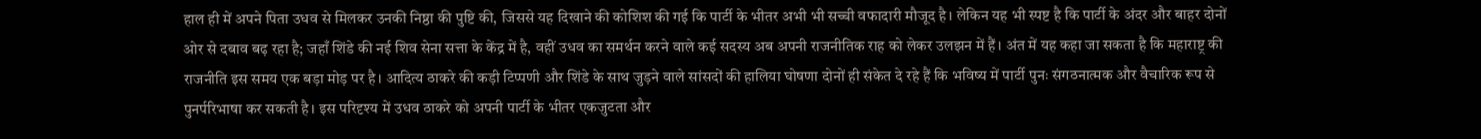हाल ही में अपने पिता उधव से मिलकर उनकी निष्ठा की पुष्टि की, जिससे यह दिखाने की कोशिश की गई कि पार्टी के भीतर अभी भी सच्ची वफादारी मौजूद है। लेकिन यह भी स्पष्ट है कि पार्टी के अंदर और बाहर दोनों ओर से दबाव बढ़ रहा है; जहाँ शिंडे की नई शिव सेना सत्ता के केंद्र में है, वहीं उधव का समर्थन करने वाले कई सदस्य अब अपनी राजनीतिक राह को लेकर उलझन में हैं। अंत में यह कहा जा सकता है कि महाराष्ट्र की राजनीति इस समय एक बड़ा मोड़ पर है। आदित्य ठाकरे की कड़ी टिप्पणी और शिंडे के साथ जुड़ने वाले सांसदों की हालिया घोषणा दोनों ही संकेत दे रहे हैं कि भविष्य में पार्टी पुनः संगठनात्मक और वैचारिक रूप से पुनर्परिभाषा कर सकती है। इस परिदृश्य में उधव ठाकरे को अपनी पार्टी के भीतर एकजुटता और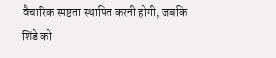वैचारिक स्पष्टता स्थापित करनी होगी, जबकि शिंडे को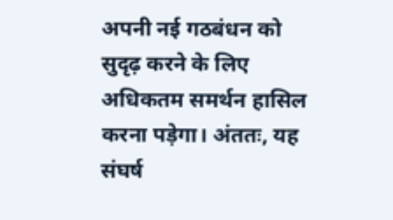अपनी नई गठबंधन को सुदृढ़ करने के लिए अधिकतम समर्थन हासिल करना पड़ेगा। अंततः, यह संघर्ष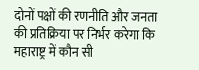दोनों पक्षों की रणनीति और जनता की प्रतिक्रिया पर निर्भर करेगा कि महाराष्ट्र में कौन सी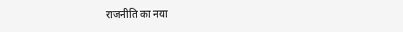राजनीति का नया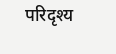परिदृश्य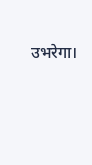उभरेगा।